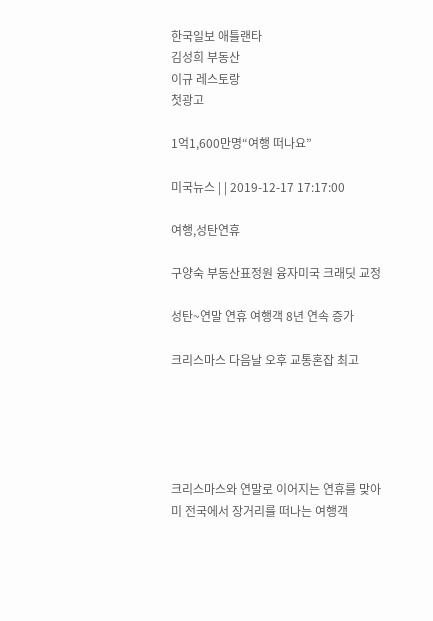한국일보 애틀랜타
김성희 부동산
이규 레스토랑
첫광고

1억1,600만명“여행 떠나요”

미국뉴스 | | 2019-12-17 17:17:00

여행,성탄연휴

구양숙 부동산표정원 융자미국 크래딧 교정

성탄~연말 연휴 여행객 8년 연속 증가

크리스마스 다음날 오후 교통혼잡 최고





크리스마스와 연말로 이어지는 연휴를 맞아 미 전국에서 장거리를 떠나는 여행객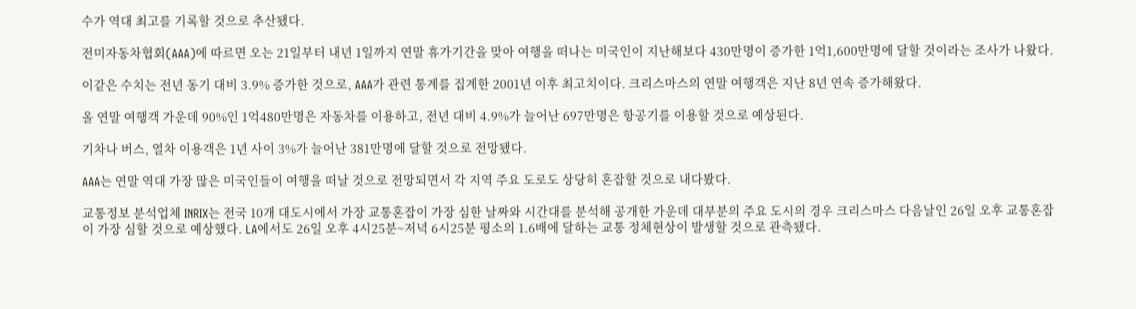수가 역대 최고를 기록할 것으로 추산됐다.

전미자동차협회(AAA)에 따르면 오는 21일부터 내년 1일까지 연말 휴가기간을 맞아 여행을 떠나는 미국인이 지난해보다 430만명이 증가한 1억1,600만명에 달할 것이라는 조사가 나왔다.

이같은 수치는 전년 동기 대비 3.9% 증가한 것으로, AAA가 관련 통계를 집계한 2001년 이후 최고치이다. 크리스마스의 연말 여행객은 지난 8년 연속 증가해왔다.

올 연말 여행객 가운데 90%인 1억480만명은 자동차를 이용하고, 전년 대비 4.9%가 늘어난 697만명은 항공기를 이용할 것으로 예상된다.

기차나 버스, 열차 이용객은 1년 사이 3%가 늘어난 381만명에 달할 것으로 전망됐다.

AAA는 연말 역대 가장 많은 미국인들이 여행을 떠날 것으로 전망되면서 각 지역 주요 도로도 상당히 혼잡할 것으로 내다봤다.

교통정보 분석업체 INRIX는 전국 10개 대도시에서 가장 교통혼잡이 가장 심한 날짜와 시간대를 분석해 공개한 가운데 대부분의 주요 도시의 경우 크리스마스 다음날인 26일 오후 교통혼잡이 가장 심할 것으로 예상했다. LA에서도 26일 오후 4시25분~저녁 6시25분 평소의 1.6배에 달하는 교통 정체현상이 발생할 것으로 관측됐다.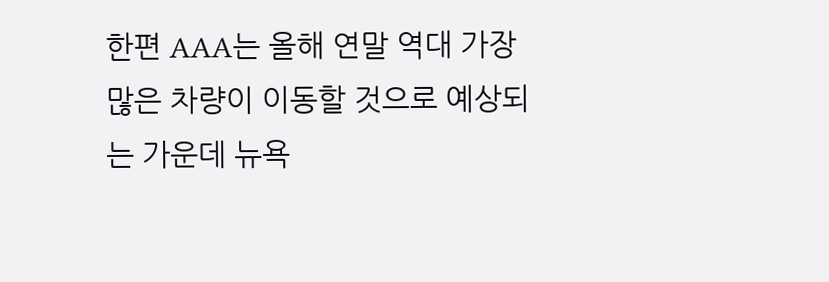한편 AAA는 올해 연말 역대 가장 많은 차량이 이동할 것으로 예상되는 가운데 뉴욕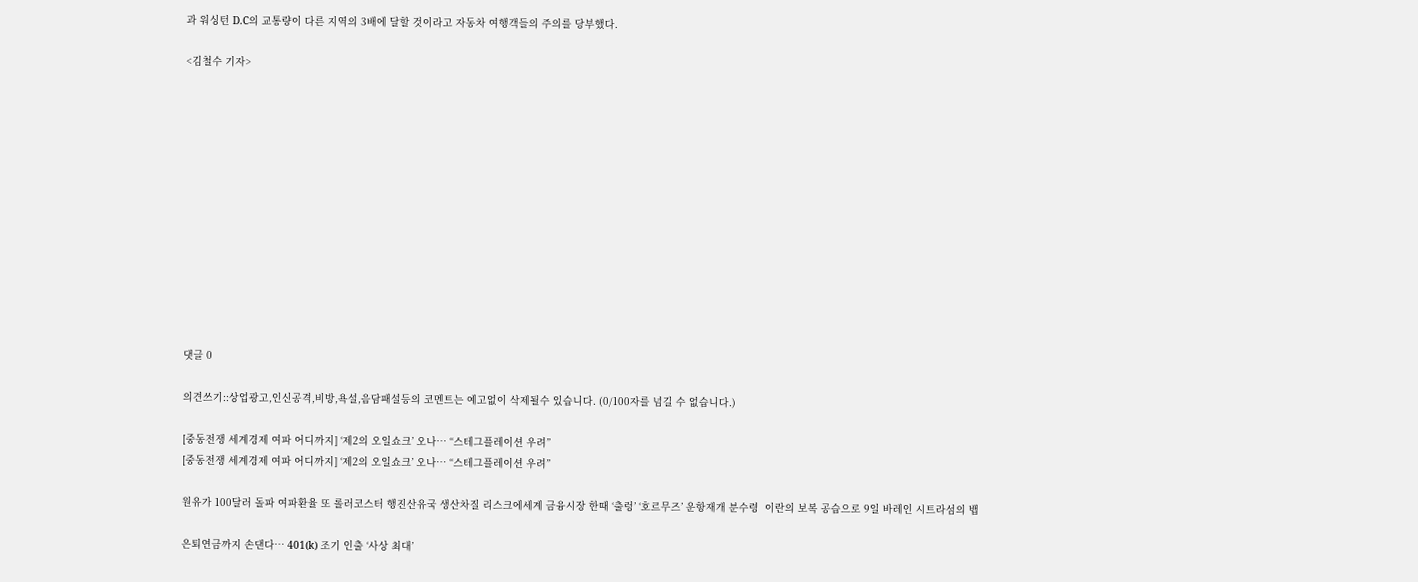과 워싱턴 D.C의 교통량이 다른 지역의 3배에 달할 것이라고 자동차 여행객들의 주의를 당부했다.

<김철수 기자>













댓글 0

의견쓰기::상업광고,인신공격,비방,욕설,음담패설등의 코멘트는 예고없이 삭제될수 있습니다. (0/100자를 넘길 수 없습니다.)

[중동전쟁 세계경제 여파 어디까지] ‘제2의 오일쇼크’ 오나… “스테그플레이션 우려”
[중동전쟁 세계경제 여파 어디까지] ‘제2의 오일쇼크’ 오나… “스테그플레이션 우려”

원유가 100달러 돌파 여파환율 또 롤러코스터 행진산유국 생산차질 리스크에세계 금융시장 한때 ‘출렁’ ‘호르무즈’ 운항재개 분수령  이란의 보복 공습으로 9일 바레인 시트라섬의 뱁

은퇴연금까지 손댄다… 401(k) 조기 인출 ‘사상 최대’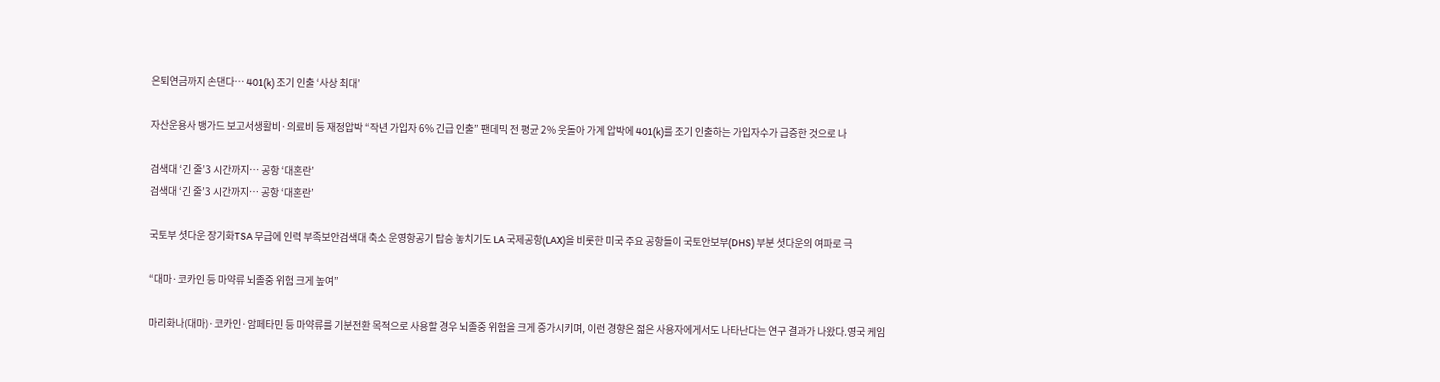은퇴연금까지 손댄다… 401(k) 조기 인출 ‘사상 최대’

자산운용사 뱅가드 보고서생활비·의료비 등 재정압박 “작년 가입자 6% 긴급 인출” 팬데믹 전 평균 2% 웃돌아 가계 압박에 401(k)를 조기 인출하는 가입자수가 급증한 것으로 나

검색대 ‘긴 줄’3 시간까지… 공항 ‘대혼란’
검색대 ‘긴 줄’3 시간까지… 공항 ‘대혼란’

국토부 셧다운 장기화TSA 무급에 인력 부족보안검색대 축소 운영항공기 탑승 놓치기도 LA 국제공항(LAX)을 비롯한 미국 주요 공항들이 국토안보부(DHS) 부분 셧다운의 여파로 극

“대마·코카인 등 마약류 뇌졸중 위험 크게 높여”

마리화나(대마)·코카인·암페타민 등 마약류를 기분전환 목적으로 사용할 경우 뇌졸중 위험을 크게 증가시키며, 이런 경향은 젊은 사용자에게서도 나타난다는 연구 결과가 나왔다.영국 케임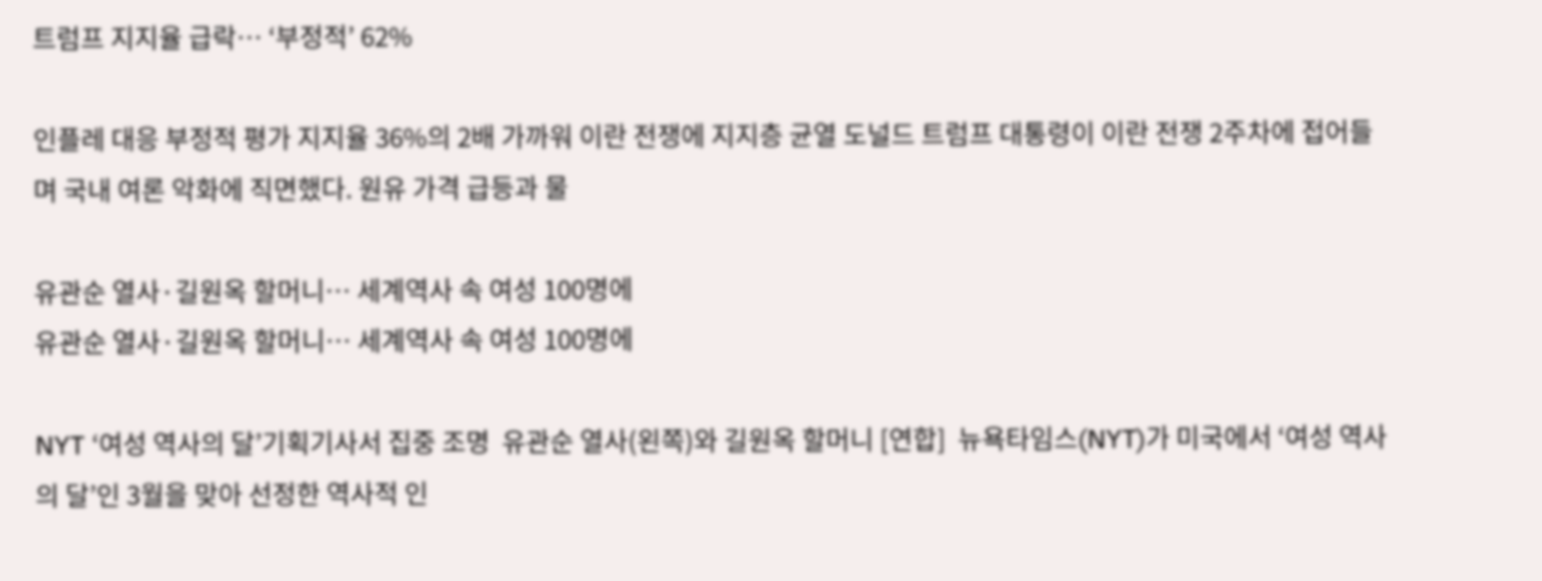트럼프 지지율 급락… ‘부정적’ 62%

인플레 대응 부정적 평가 지지율 36%의 2배 가까워 이란 전쟁에 지지층 균열 도널드 트럼프 대통령이 이란 전쟁 2주차에 접어들며 국내 여론 악화에 직면했다. 원유 가격 급등과 물

유관순 열사·길원옥 할머니… 세계역사 속 여성 100명에
유관순 열사·길원옥 할머니… 세계역사 속 여성 100명에

NYT ‘여성 역사의 달’기획기사서 집중 조명  유관순 열사(왼쪽)와 길원옥 할머니 [연합]  뉴욕타임스(NYT)가 미국에서 ‘여성 역사의 달’인 3월을 맞아 선정한 역사적 인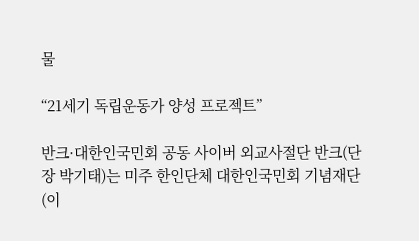물

“21세기 독립운동가 양성 프로젝트”

반크·대한인국민회 공동 사이버 외교사절단 반크(단장 박기태)는 미주 한인단체 대한인국민회 기념재단(이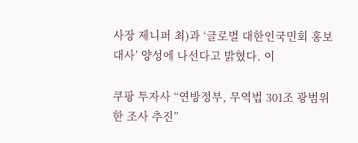사장 제니퍼 최)과 ‘글로벌 대한인국민회 홍보대사’ 양성에 나선다고 밝혔다. 이

쿠팡 투자사 “연방정부, 무역법 301조 광범위한 조사 추진”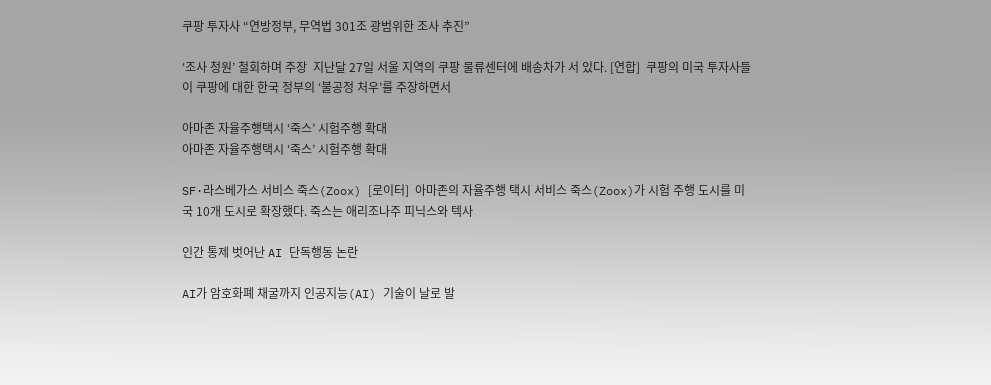쿠팡 투자사 “연방정부, 무역법 301조 광범위한 조사 추진”

‘조사 청원’ 철회하며 주장  지난달 27일 서울 지역의 쿠팡 물류센터에 배송차가 서 있다. [연합]  쿠팡의 미국 투자사들이 쿠팡에 대한 한국 정부의 ‘불공정 처우’를 주장하면서

아마존 자율주행택시 ‘죽스’ 시험주행 확대
아마존 자율주행택시 ‘죽스’ 시험주행 확대

SF·라스베가스 서비스 죽스(Zoox) [로이터]  아마존의 자율주행 택시 서비스 죽스(Zoox)가 시험 주행 도시를 미국 10개 도시로 확장했다. 죽스는 애리조나주 피닉스와 텍사

인간 통제 벗어난 AI 단독행동 논란

AI가 암호화폐 채굴까지 인공지능(AI) 기술이 날로 발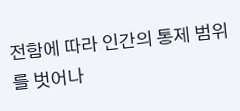전함에 따라 인간의 통제 범위를 벗어나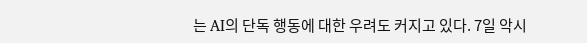는 AI의 단독 행동에 대한 우려도 커지고 있다. 7일 악시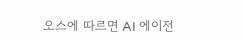오스에 따르면 AI 에이전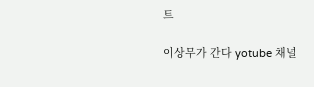트

이상무가 간다 yotube 채널